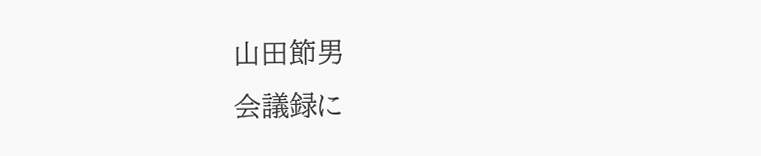山田節男
会議録に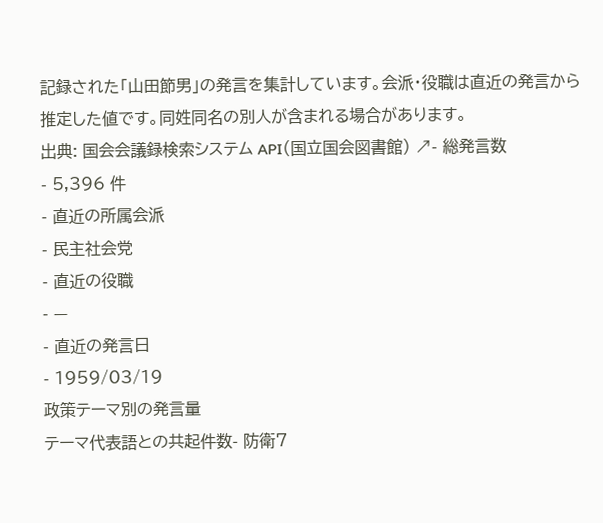記録された「山田節男」の発言を集計しています。会派・役職は直近の発言から推定した値です。同姓同名の別人が含まれる場合があります。
出典: 国会会議録検索システム API(国立国会図書館) ↗- 総発言数
- 5,396 件
- 直近の所属会派
- 民主社会党
- 直近の役職
- —
- 直近の発言日
- 1959/03/19
政策テーマ別の発言量
テーマ代表語との共起件数- 防衛7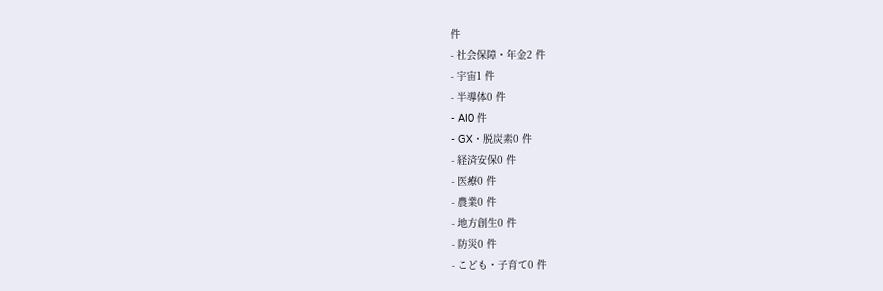件
- 社会保障・年金2 件
- 宇宙1 件
- 半導体0 件
- AI0 件
- GX・脱炭素0 件
- 経済安保0 件
- 医療0 件
- 農業0 件
- 地方創生0 件
- 防災0 件
- こども・子育て0 件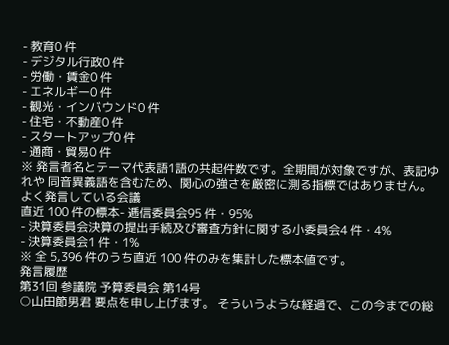- 教育0 件
- デジタル行政0 件
- 労働・賃金0 件
- エネルギー0 件
- 観光・インバウンド0 件
- 住宅・不動産0 件
- スタートアップ0 件
- 通商・貿易0 件
※ 発言者名とテーマ代表語1語の共起件数です。全期間が対象ですが、表記ゆれや 同音異義語を含むため、関心の強さを厳密に測る指標ではありません。
よく発言している会議
直近 100 件の標本- 逓信委員会95 件・95%
- 決算委員会決算の提出手続及び審査方針に関する小委員会4 件・4%
- 決算委員会1 件・1%
※ 全 5,396 件のうち直近 100 件のみを集計した標本値です。
発言履歴
第31回 参議院 予算委員会 第14号
○山田節男君 要点を申し上げます。 そういうような経過で、この今までの総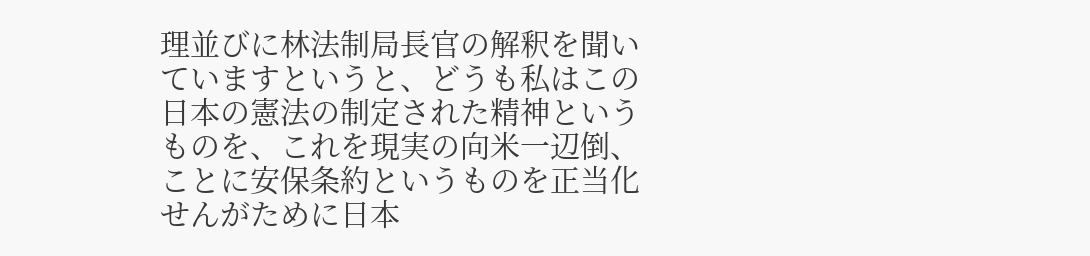理並びに林法制局長官の解釈を聞いていますというと、どうも私はこの日本の憲法の制定された精神というものを、これを現実の向米一辺倒、ことに安保条約というものを正当化せんがために日本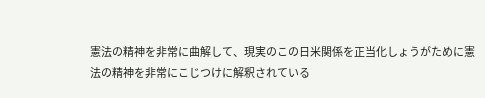憲法の精神を非常に曲解して、現実のこの日米関係を正当化しょうがために憲法の精神を非常にこじつけに解釈されている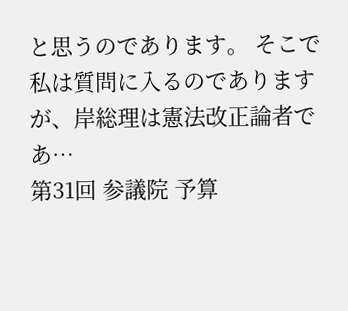と思うのであります。 そこで私は質問に入るのでありますが、岸総理は憲法改正論者であ…
第31回 参議院 予算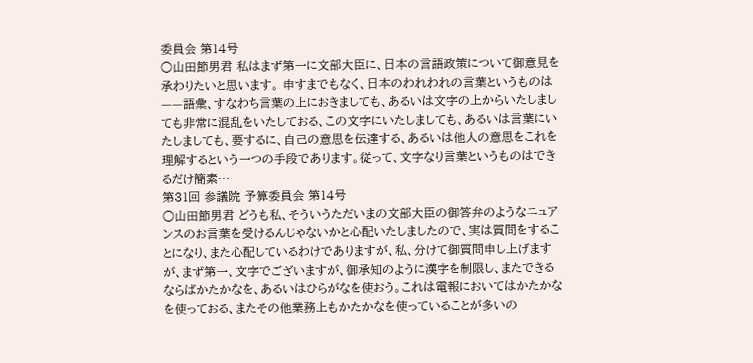委員会 第14号
○山田節男君 私はまず第一に文部大臣に、日本の言語政策について御意見を承わりたいと思います。 申すまでもなく、日本のわれわれの言葉というものは——語彙、すなわち言葉の上におきましても、あるいは文字の上からいたしましても非常に混乱をいたしておる、この文字にいたしましても、あるいは言葉にいたしましても、要するに、自己の意思を伝達する、あるいは他人の意思をこれを理解するという一つの手段であります。従って、文字なり言葉というものはできるだけ簡素…
第31回 参議院 予算委員会 第14号
○山田節男君 どうも私、そういうただいまの文部大臣の御答弁のようなニュアンスのお言葉を受けるんじゃないかと心配いたしましたので、実は質問をすることになり、また心配しているわけでありますが、私、分けて御質問申し上げますが、まず第一、文字でございますが、御承知のように漢字を制限し、またできるならばかたかなを、あるいはひらがなを使おう。これは電報においてはかたかなを使っておる、またその他業務上もかたかなを使っていることが多いの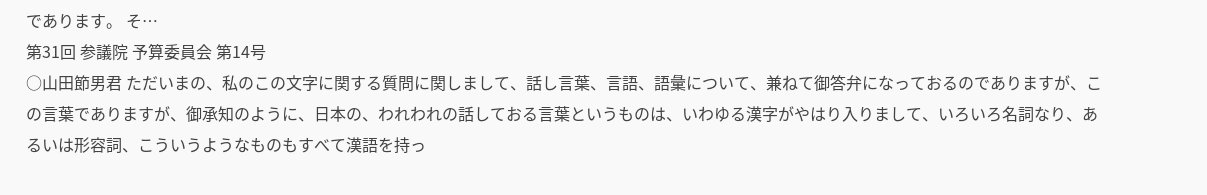であります。 そ…
第31回 参議院 予算委員会 第14号
○山田節男君 ただいまの、私のこの文字に関する質問に関しまして、話し言葉、言語、語彙について、兼ねて御答弁になっておるのでありますが、この言葉でありますが、御承知のように、日本の、われわれの話しておる言葉というものは、いわゆる漢字がやはり入りまして、いろいろ名詞なり、あるいは形容詞、こういうようなものもすべて漢語を持っ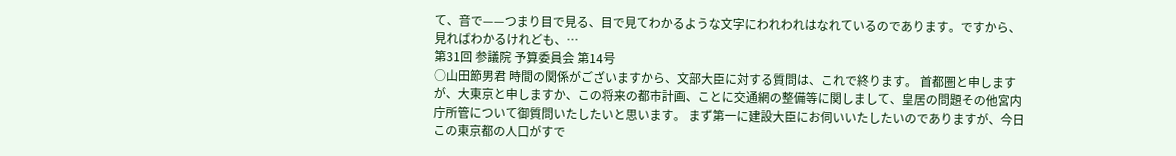て、音で——つまり目で見る、目で見てわかるような文字にわれわれはなれているのであります。ですから、見ればわかるけれども、…
第31回 参議院 予算委員会 第14号
○山田節男君 時間の関係がございますから、文部大臣に対する質問は、これで終ります。 首都圏と申しますが、大東京と申しますか、この将来の都市計画、ことに交通網の整備等に関しまして、皇居の問題その他宮内庁所管について御質問いたしたいと思います。 まず第一に建設大臣にお伺いいたしたいのでありますが、今日この東京都の人口がすで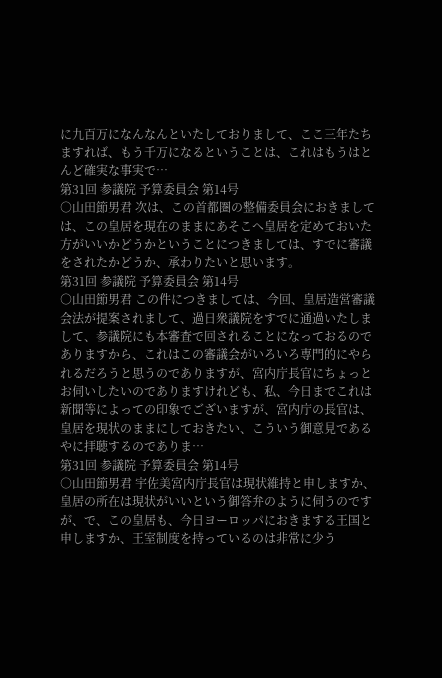に九百万になんなんといたしておりまして、ここ三年たちますれば、もう千万になるということは、これはもうはとんど確実な事実で…
第31回 参議院 予算委員会 第14号
○山田節男君 次は、この首都圏の整備委員会におきましては、この皇居を現在のままにあそこへ皇居を定めておいた方がいいかどうかということにつきましては、すでに審議をされたかどうか、承わりたいと思います。
第31回 参議院 予算委員会 第14号
○山田節男君 この件につきましては、今回、皇居造営審議会法が提案されまして、過日衆議院をすでに通過いたしまして、参議院にも本審査で回されることになっておるのでありますから、これはこの審議会がいろいろ専門的にやられるだろうと思うのでありますが、宮内庁長官にちょっとお伺いしたいのでありますけれども、私、今日までこれは新聞等によっての印象でございますが、宮内庁の長官は、皇居を現状のままにしておきたい、こういう御意見であるやに拝聴するのでありま…
第31回 参議院 予算委員会 第14号
○山田節男君 宇佐美宮内庁長官は現状維持と申しますか、皇居の所在は現状がいいという御答弁のように伺うのですが、で、この皇居も、今日ヨーロッパにおきまする王国と申しますか、王室制度を持っているのは非常に少う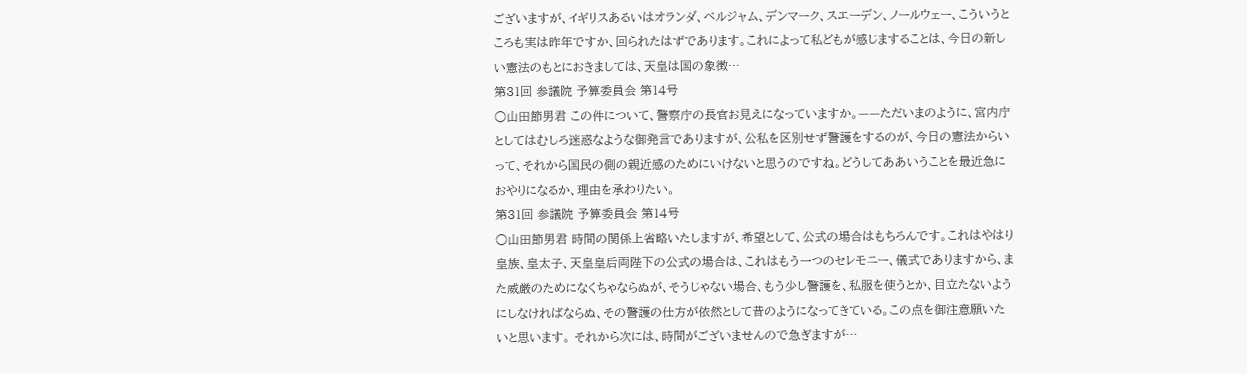ございますが、イギリスあるいはオランダ、ベルジャム、デンマーク、スエーデン、ノールウェー、こういうところも実は昨年ですか、回られたはずであります。これによって私どもが感じますることは、今日の新しい憲法のもとにおきましては、天皇は国の象徴…
第31回 参議院 予算委員会 第14号
○山田節男君 この件について、警察庁の長官お見えになっていますか。——ただいまのように、宮内庁としてはむしろ迷惑なような御発言でありますが、公私を区別せず警護をするのが、今日の憲法からいって、それから国民の側の親近感のためにいけないと思うのですね。どうしてああいうことを最近急におやりになるか、理由を承わりたい。
第31回 参議院 予算委員会 第14号
○山田節男君 時間の関係上省略いたしますが、希望として、公式の場合はもちろんです。これはやはり皇族、皇太子、天皇皇后両陛下の公式の場合は、これはもう一つのセレモニー、儀式でありますから、また威厳のためになくちゃならぬが、そうじゃない場合、もう少し警護を、私服を使うとか、目立たないようにしなければならぬ、その警護の仕方が依然として昔のようになってきている。この点を御注意願いたいと思います。 それから次には、時間がございませんので急ぎますが…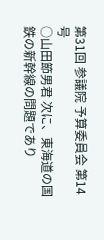第31回 参議院 予算委員会 第14号
○山田節男君 次に、東海道の国鉄の新幹線の問題であり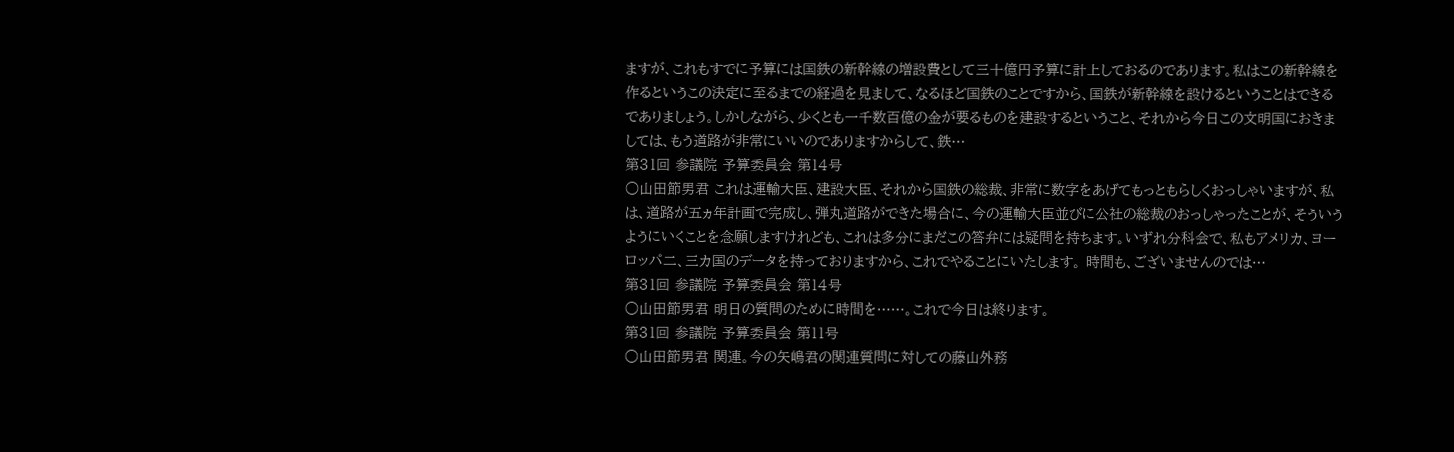ますが、これもすでに予算には国鉄の新幹線の増設費として三十億円予算に計上しておるのであります。私はこの新幹線を作るというこの決定に至るまでの経過を見まして、なるほど国鉄のことですから、国鉄が新幹線を設けるということはできるでありましょう。しかしながら、少くとも一千数百億の金が要るものを建設するということ、それから今日この文明国におきましては、もう道路が非常にいいのでありますからして、鉄…
第31回 参議院 予算委員会 第14号
○山田節男君 これは運輸大臣、建設大臣、それから国鉄の総裁、非常に数字をあげてもっともらしくおっしゃいますが、私は、道路が五ヵ年計画で完成し、弾丸道路ができた場合に、今の運輸大臣並びに公社の総裁のおっしゃったことが、そういうようにいくことを念願しますけれども、これは多分にまだこの答弁には疑問を持ちます。いずれ分科会で、私もアメリカ、ヨーロッパ二、三カ国のデータを持っておりますから、これでやることにいたします。 時間も、ございませんのでは…
第31回 参議院 予算委員会 第14号
○山田節男君 明日の質問のために時間を……。これで今日は終ります。
第31回 参議院 予算委員会 第11号
○山田節男君 関連。今の矢嶋君の関連質問に対しての藤山外務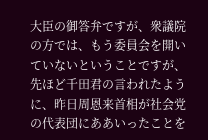大臣の御答弁ですが、衆議院の方では、もう委員会を開いていないということですが、先ほど千田君の言われたように、昨日周恩来首相が社会党の代表団にああいったことを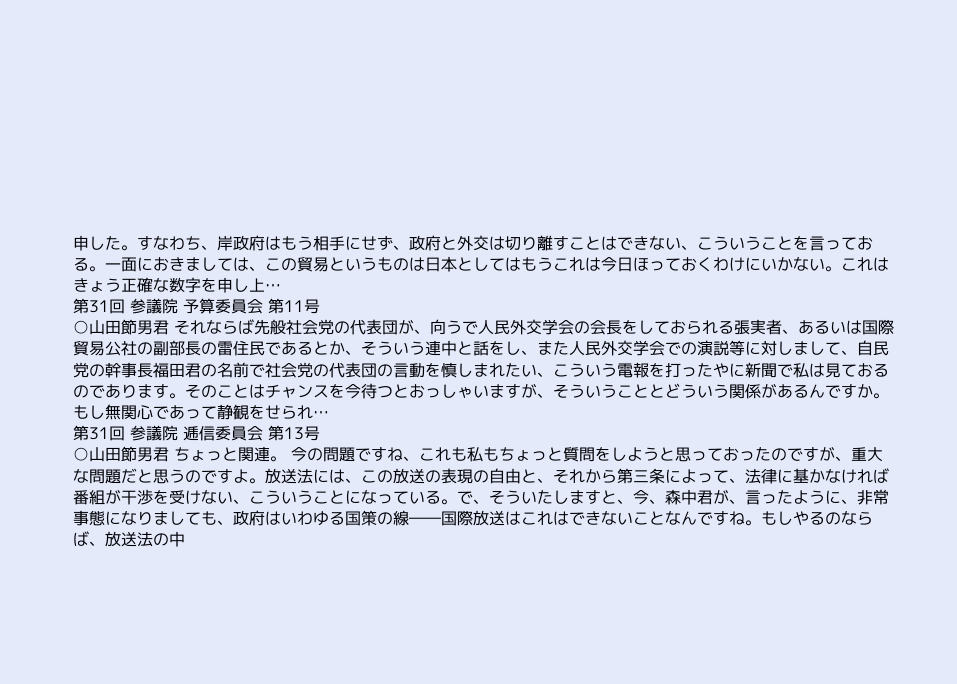申した。すなわち、岸政府はもう相手にせず、政府と外交は切り離すことはできない、こういうことを言っておる。一面におきましては、この貿易というものは日本としてはもうこれは今日ほっておくわけにいかない。これはきょう正確な数字を申し上…
第31回 参議院 予算委員会 第11号
○山田節男君 それならば先般社会党の代表団が、向うで人民外交学会の会長をしておられる張実者、あるいは国際貿易公社の副部長の雷住民であるとか、そういう連中と話をし、また人民外交学会での演説等に対しまして、自民党の幹事長福田君の名前で社会党の代表団の言動を慎しまれたい、こういう電報を打ったやに新聞で私は見ておるのであります。そのことはチャンスを今待つとおっしゃいますが、そういうこととどういう関係があるんですか。もし無関心であって静観をせられ…
第31回 参議院 逓信委員会 第13号
○山田節男君 ちょっと関連。 今の問題ですね、これも私もちょっと質問をしようと思っておったのですが、重大な問題だと思うのですよ。放送法には、この放送の表現の自由と、それから第三条によって、法律に基かなければ番組が干渉を受けない、こういうことになっている。で、そういたしますと、今、森中君が、言ったように、非常事態になりましても、政府はいわゆる国策の線――国際放送はこれはできないことなんですね。もしやるのならば、放送法の中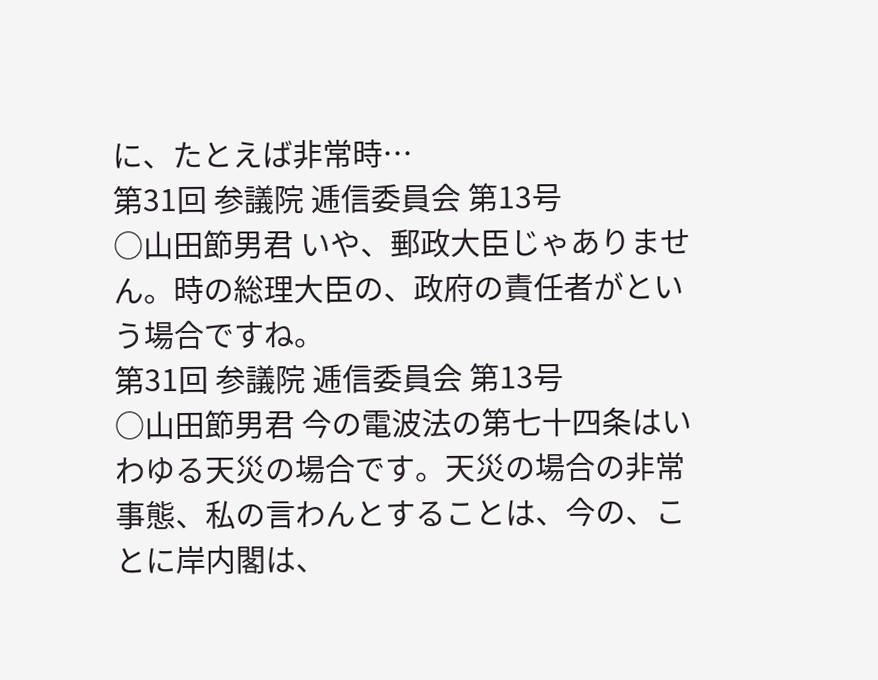に、たとえば非常時…
第31回 参議院 逓信委員会 第13号
○山田節男君 いや、郵政大臣じゃありません。時の総理大臣の、政府の責任者がという場合ですね。
第31回 参議院 逓信委員会 第13号
○山田節男君 今の電波法の第七十四条はいわゆる天災の場合です。天災の場合の非常事態、私の言わんとすることは、今の、ことに岸内閣は、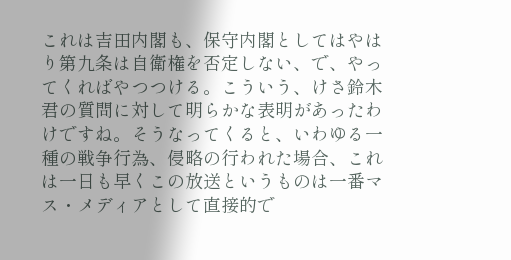これは吉田内閣も、保守内閣としてはやはり第九条は自衛権を否定しない、で、やってくればやつつける。こういう、けさ鈴木君の質問に対して明らかな表明があったわけですね。そうなってくると、いわゆる一種の戦争行為、侵略の行われた場合、これは一日も早くこの放送というものは一番マス・メディアとして直接的で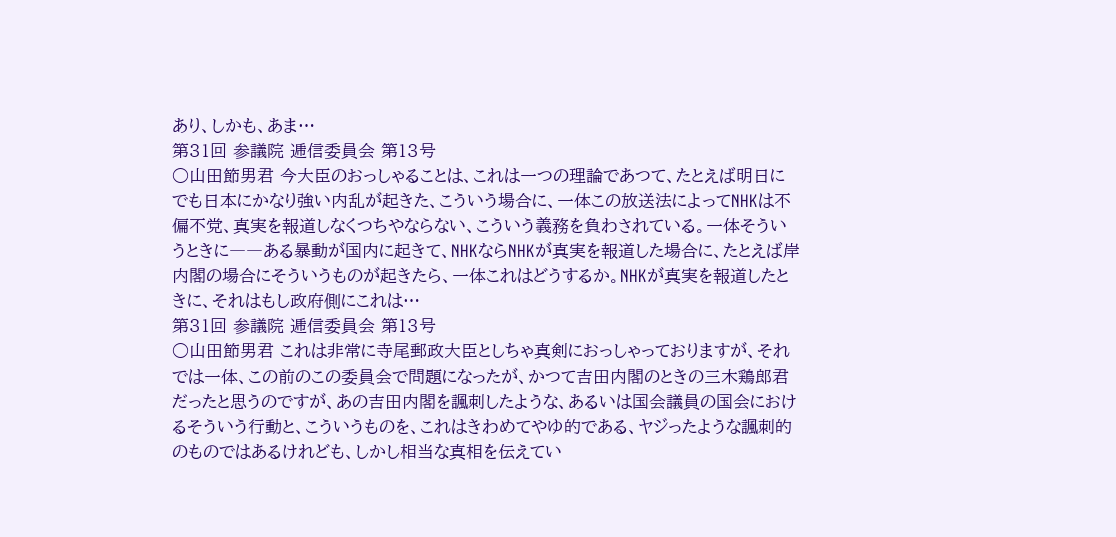あり、しかも、あま…
第31回 参議院 逓信委員会 第13号
○山田節男君 今大臣のおっしゃることは、これは一つの理論であつて、たとえば明日にでも日本にかなり強い内乱が起きた、こういう場合に、一体この放送法によってNHKは不偏不党、真実を報道しなくつちやならない、こういう義務を負わされている。一体そういうときに――ある暴動が国内に起きて、NHKならNHKが真実を報道した場合に、たとえば岸内閣の場合にそういうものが起きたら、一体これはどうするか。NHKが真実を報道したときに、それはもし政府側にこれは…
第31回 参議院 逓信委員会 第13号
○山田節男君 これは非常に寺尾郵政大臣としちゃ真剣におっしゃっておりますが、それでは一体、この前のこの委員会で問題になったが、かつて吉田内閣のときの三木鶏郎君だったと思うのですが、あの吉田内閣を諷刺したような、あるいは国会議員の国会におけるそういう行動と、こういうものを、これはきわめてやゆ的である、ヤジったような諷刺的のものではあるけれども、しかし相当な真相を伝えてい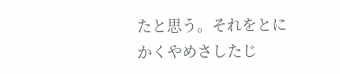たと思う。それをとにかくやめさしたじ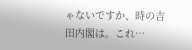ゃないですか、時の吉田内閣は。これ…